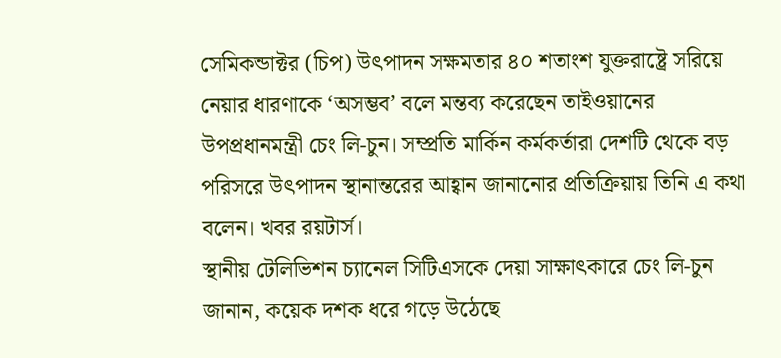সেমিকন্ডাক্টর (চিপ) উৎপাদন সক্ষমতার ৪০ শতাংশ যুক্তরাষ্ট্রে সরিয়ে নেয়ার ধারণাকে ‘অসম্ভব’ বলে মন্তব্য করেছেন তাইওয়ানের উপপ্রধানমন্ত্রী চেং লি-চুন। সম্প্রতি মার্কিন কর্মকর্তারা দেশটি থেকে বড় পরিসরে উৎপাদন স্থানান্তরের আহ্বান জানানোর প্রতিক্রিয়ায় তিনি এ কথা বলেন। খবর রয়টার্স।
স্থানীয় টেলিভিশন চ্যানেল সিটিএসকে দেয়া সাক্ষাৎকারে চেং লি-চুন জানান, কয়েক দশক ধরে গড়ে উঠেছে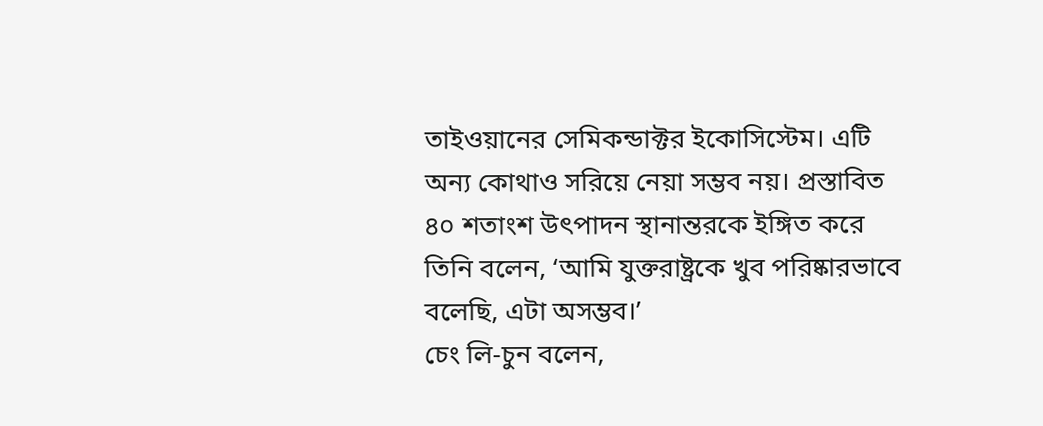তাইওয়ানের সেমিকন্ডাক্টর ইকোসিস্টেম। এটি অন্য কোথাও সরিয়ে নেয়া সম্ভব নয়। প্রস্তাবিত ৪০ শতাংশ উৎপাদন স্থানান্তরকে ইঙ্গিত করে তিনি বলেন, ‘আমি যুক্তরাষ্ট্রকে খুব পরিষ্কারভাবে বলেছি, এটা অসম্ভব।’
চেং লি-চুন বলেন,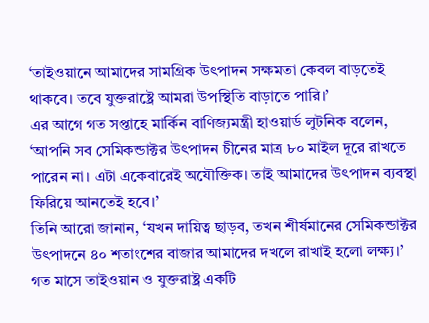‘তাইওয়ানে আমাদের সামগ্রিক উৎপাদন সক্ষমতা কেবল বাড়তেই থাকবে। তবে যুক্তরাষ্ট্রে আমরা উপস্থিতি বাড়াতে পারি।’
এর আগে গত সপ্তাহে মার্কিন বাণিজ্যমন্ত্রী হাওয়ার্ড লুটনিক বলেন, ‘আপনি সব সেমিকন্ডাক্টর উৎপাদন চীনের মাত্র ৮০ মাইল দূরে রাখতে পারেন না। এটা একেবারেই অযৌক্তিক। তাই আমাদের উৎপাদন ব্যবস্থা ফিরিয়ে আনতেই হবে।’
তিনি আরো জানান, ‘যখন দায়িত্ব ছাড়ব, তখন শীর্ষমানের সেমিকন্ডাক্টর উৎপাদনে ৪০ শতাংশের বাজার আমাদের দখলে রাখাই হলো লক্ষ্য।’
গত মাসে তাইওয়ান ও যুক্তরাষ্ট্র একটি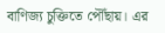বাণিজ্য চুক্তিতে পৌঁছায়। এর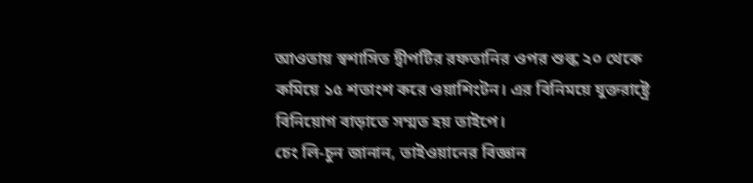আওতায় স্বশাসিত দ্বীপটির রফতানির ওপর শুল্ক ২০ থেকে কমিয়ে ১৫ শতাংশ করে ওয়াশিংটন। এর বিনিময়ে যুক্তরাষ্ট্রে বিনিয়োগ বাড়াতে সম্মত হয় তাইপে।
চেং লি-চুন জানান, তাইওয়ানের বিজ্ঞান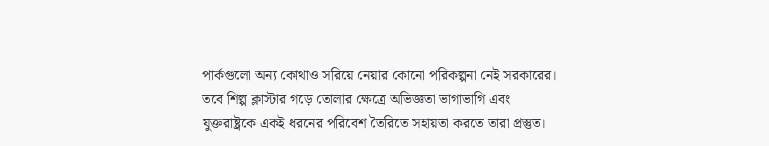পার্কগুলো অন্য কোথাও সরিয়ে নেয়ার কোনো পরিকল্পনা নেই সরকারের। তবে শিল্প ক্লাস্টার গড়ে তোলার ক্ষেত্রে অভিজ্ঞতা ভাগাভাগি এবং যুক্তরাষ্ট্রকে একই ধরনের পরিবেশ তৈরিতে সহায়তা করতে তারা প্রস্তুত।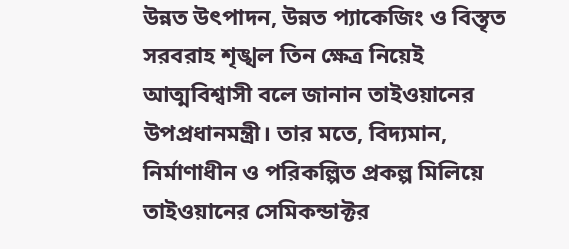উন্নত উৎপাদন, উন্নত প্যাকেজিং ও বিস্তৃত সরবরাহ শৃঙ্খল তিন ক্ষেত্র নিয়েই আত্মবিশ্বাসী বলে জানান তাইওয়ানের উপপ্রধানমন্ত্রী। তার মতে, বিদ্যমান, নির্মাণাধীন ও পরিকল্পিত প্রকল্প মিলিয়ে তাইওয়ানের সেমিকন্ডাক্টর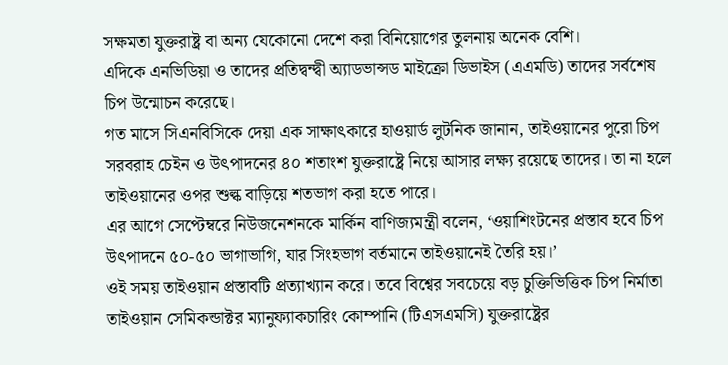সক্ষমতা যুক্তরাষ্ট্র বা অন্য যেকোনো দেশে করা বিনিয়োগের তুলনায় অনেক বেশি।
এদিকে এনভিডিয়া ও তাদের প্রতিদ্বন্দ্বী অ্যাডভান্সড মাইক্রো ডিভাইস (এএমডি) তাদের সর্বশেষ চিপ উন্মোচন করেছে।
গত মাসে সিএনবিসিকে দেয়া এক সাক্ষাৎকারে হাওয়ার্ড লুটনিক জানান, তাইওয়ানের পুরো চিপ সরবরাহ চেইন ও উৎপাদনের ৪০ শতাংশ যুক্তরাষ্ট্রে নিয়ে আসার লক্ষ্য রয়েছে তাদের। তা না হলে তাইওয়ানের ওপর শুল্ক বাড়িয়ে শতভাগ করা হতে পারে।
এর আগে সেপ্টেম্বরে নিউজনেশনকে মার্কিন বাণিজ্যমন্ত্রী বলেন, ‘ওয়াশিংটনের প্রস্তাব হবে চিপ উৎপাদনে ৫০-৫০ ভাগাভাগি, যার সিংহভাগ বর্তমানে তাইওয়ানেই তৈরি হয়।’
ওই সময় তাইওয়ান প্রস্তাবটি প্রত্যাখ্যান করে। তবে বিশ্বের সবচেয়ে বড় চুক্তিভিত্তিক চিপ নির্মাতা তাইওয়ান সেমিকন্ডাক্টর ম্যানুফ্যাকচারিং কোম্পানি (টিএসএমসি) যুক্তরাষ্ট্রের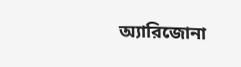অ্যারিজোনা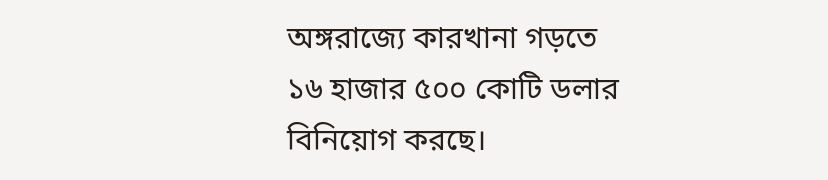অঙ্গরাজ্যে কারখানা গড়তে ১৬ হাজার ৫০০ কোটি ডলার বিনিয়োগ করছে।